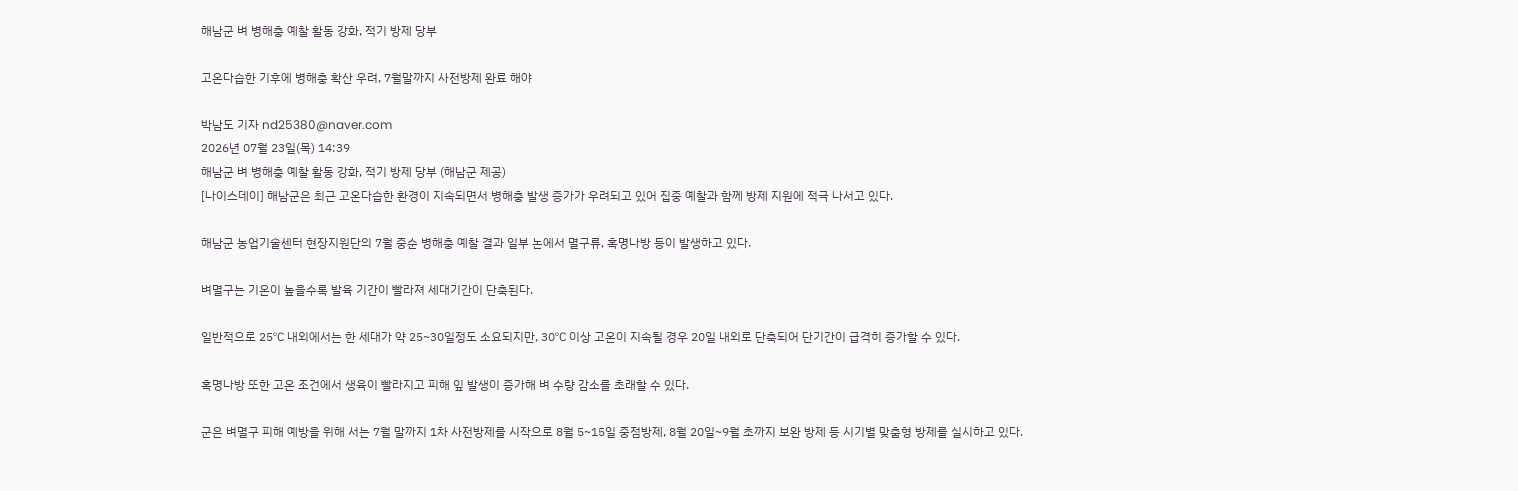해남군 벼 병해충 예찰 활동 강화, 적기 방제 당부

고온다습한 기후에 병해충 확산 우려, 7월말까지 사전방제 완료 해야

박남도 기자 nd25380@naver.com
2026년 07월 23일(목) 14:39
해남군 벼 병해충 예찰 활동 강화, 적기 방제 당부 (해남군 제공)
[나이스데이] 해남군은 최근 고온다습한 환경이 지속되면서 병해충 발생 증가가 우려되고 있어 집중 예찰과 함께 방제 지원에 적극 나서고 있다.

해남군 농업기술센터 현장지원단의 7월 중순 병해충 예찰 결과 일부 논에서 멸구류, 혹명나방 등이 발생하고 있다.

벼멸구는 기온이 높을수록 발육 기간이 빨라져 세대기간이 단축된다.

일반적으로 25℃ 내외에서는 한 세대가 약 25~30일정도 소요되지만, 30℃ 이상 고온이 지속될 경우 20일 내외로 단축되어 단기간이 급격히 증가할 수 있다.

혹명나방 또한 고온 조건에서 생육이 빨라지고 피해 잎 발생이 증가해 벼 수량 감소를 초래할 수 있다.

군은 벼멸구 피해 예방을 위해 서는 7월 말까지 1차 사전방제를 시작으로 8월 5~15일 중점방제, 8월 20일~9월 초까지 보완 방제 등 시기별 맞춤형 방제를 실시하고 있다.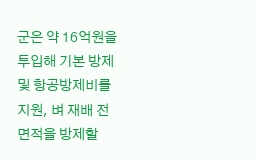군은 약 16억원을 투입해 기본 방제 및 항공방제비를 지원, 벼 재배 전 면적을 방제할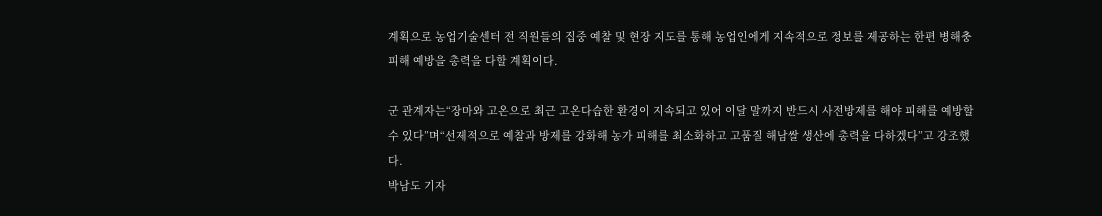계획으로 농업기술센터 전 직원들의 집중 예찰 및 현장 지도를 통해 농업인에게 지속적으로 정보를 제공하는 한편 병해충 피해 예방을 총력을 다할 계획이다.

군 관계자는“장마와 고온으로 최근 고온다습한 환경이 지속되고 있어 이달 말까지 반드시 사전방제를 해야 피해를 예방할 수 있다”며“선제적으로 예찰과 방제를 강화해 농가 피해를 최소화하고 고품질 해남쌀 생산에 총력을 다하겠다”고 강조했다.
박남도 기자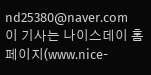nd25380@naver.com
이 기사는 나이스데이 홈페이지(www.nice-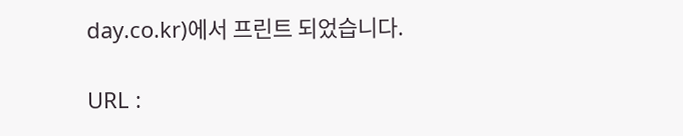day.co.kr)에서 프린트 되었습니다.

URL :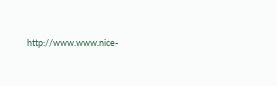http://www.www.nice-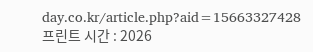day.co.kr/article.php?aid=15663327428
프린트 시간 : 2026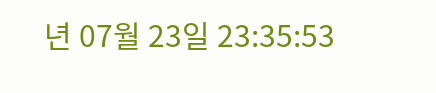년 07월 23일 23:35:53